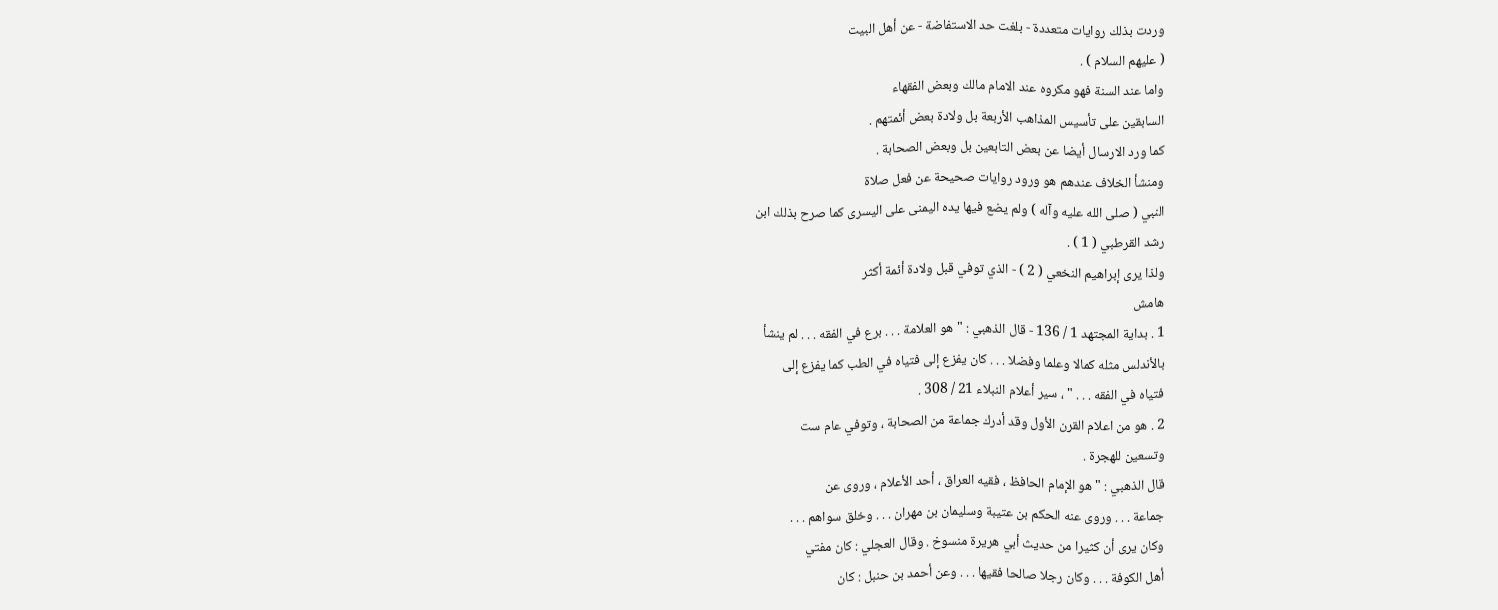وردت بذلك روايات متعددة - بلغت حد الاستفاضة - عن أهل البيت
( عليهم السلام ) .
واما عند السنة فهو مكروه عند الامام مالك وبعض الفقهاء
السابقين على تأسيس المذاهب الأربعة بل ولادة بعض أئمتهم .
كما ورد الارسال أيضا عن بعض التابعين بل وبعض الصحابة .
ومنشأ الخلاف عندهم هو ورود روايات صحيحة عن فعل صلاة
النبي ( صلى الله عليه وآله ) ولم يضع فيها يده اليمنى على اليسرى كما صرح بذلك ابن
رشد القرطبي ( 1 ) .
ولذا يرى إبراهيم النخعي ( 2 ) - الذي توفي قبل ولادة أئمة أكثر
هامش
1 . بداية المجتهد 1 / 136 - قال الذهبي : " هو العلامة . . . برع في الفقه . . . لم ينشأ
بالأندلس مثله كمالا وعلما وفضلا . . . كان يفزع إلى فتياه في الطب كما يفزع إلى
فتياه في الفقه . . . " ، سير أعلام النبلاء 21 / 308 .
2 . هو من اعلام القرن الأول وقد أدرك جماعة من الصحابة ، وتوفي عام ست
وتسعين للهجرة .
قال الذهبي : " هو الإمام الحافظ ، فقيه العراق ، أحد الأعلام ، وروى عن
جماعة . . . وروى عنه الحكم بن عتيبة وسليمان بن مهران . . . وخلق سواهم . . .
وكان يرى أن كثيرا من حديث أبي هريرة منسوخ . وقال العجلي : كان مفتي
أهل الكوفة . . . وكان رجلا صالحا فقيها . . . وعن أحمد بن حنبل : كان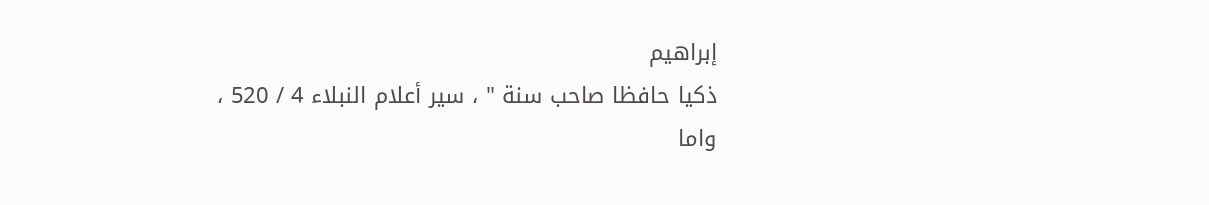إبراهيم
ذكيا حافظا صاحب سنة " ، سير أعلام النبلاء 4 / 520 ، واما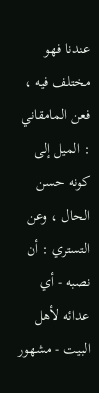عندنا فهو
مختلف فيه ، فعن المامقاني : الميل إلى كونه حسن الحال ، وعن التستري : أن
نصبه - أي عدائه لأهل البيت - مشهور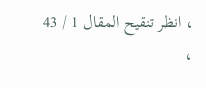، انظر تنقيح المقال 1 / 43 ،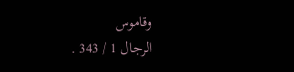وقاموس
الرجال 1 / 343 .